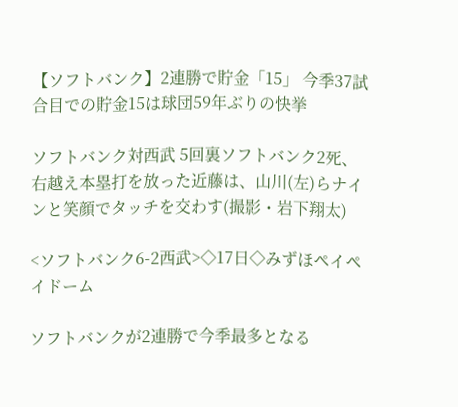【ソフトバンク】2連勝で貯金「15」 今季37試合目での貯金15は球団59年ぶりの快挙

ソフトバンク対西武 5回裏ソフトバンク2死、右越え本塁打を放った近藤は、山川(左)らナインと笑顔でタッチを交わす(撮影・岩下翔太)

<ソフトバンク6-2西武>◇17日◇みずほペイペイドーム

ソフトバンクが2連勝で今季最多となる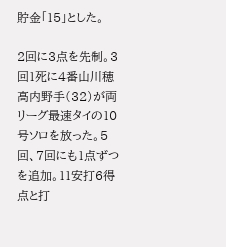貯金「15」とした。

2回に3点を先制。3回1死に4番山川穂高内野手(32)が両リーグ最速タイの10号ソロを放った。5回、7回にも1点ずつを追加。11安打6得点と打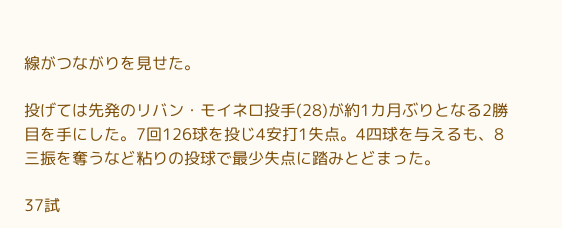線がつながりを見せた。

投げては先発のリバン・モイネロ投手(28)が約1カ月ぶりとなる2勝目を手にした。7回126球を投じ4安打1失点。4四球を与えるも、8三振を奪うなど粘りの投球で最少失点に踏みとどまった。

37試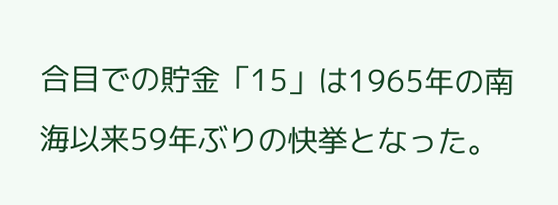合目での貯金「15」は1965年の南海以来59年ぶりの快挙となった。